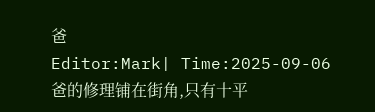爸
Editor:Mark| Time:2025-09-06爸的修理铺在街角,只有十平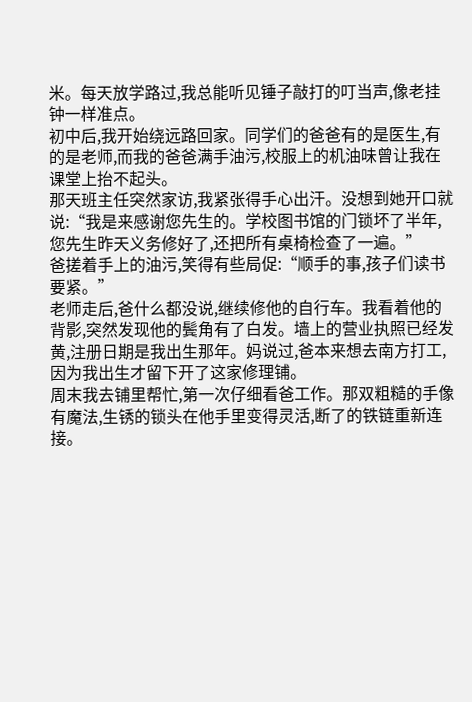米。每天放学路过,我总能听见锤子敲打的叮当声,像老挂钟一样准点。
初中后,我开始绕远路回家。同学们的爸爸有的是医生,有的是老师,而我的爸爸满手油污,校服上的机油味曾让我在课堂上抬不起头。
那天班主任突然家访,我紧张得手心出汗。没想到她开口就说:“我是来感谢您先生的。学校图书馆的门锁坏了半年,您先生昨天义务修好了,还把所有桌椅检查了一遍。”
爸搓着手上的油污,笑得有些局促:“顺手的事,孩子们读书要紧。”
老师走后,爸什么都没说,继续修他的自行车。我看着他的背影,突然发现他的鬓角有了白发。墙上的营业执照已经发黄,注册日期是我出生那年。妈说过,爸本来想去南方打工,因为我出生才留下开了这家修理铺。
周末我去铺里帮忙,第一次仔细看爸工作。那双粗糙的手像有魔法,生锈的锁头在他手里变得灵活,断了的铁链重新连接。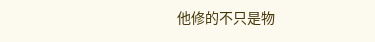他修的不只是物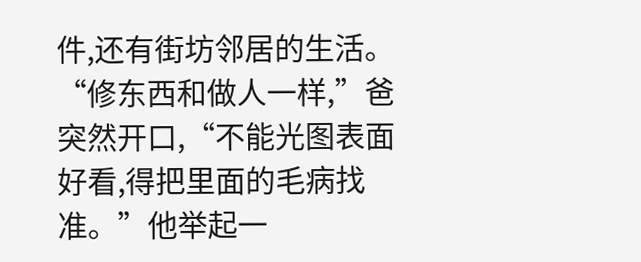件,还有街坊邻居的生活。
“修东西和做人一样,”爸突然开口,“不能光图表面好看,得把里面的毛病找准。”他举起一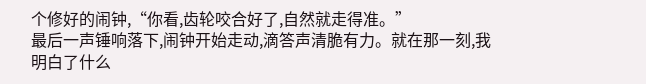个修好的闹钟,“你看,齿轮咬合好了,自然就走得准。”
最后一声锤响落下,闹钟开始走动,滴答声清脆有力。就在那一刻,我明白了什么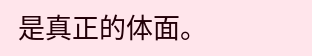是真正的体面。